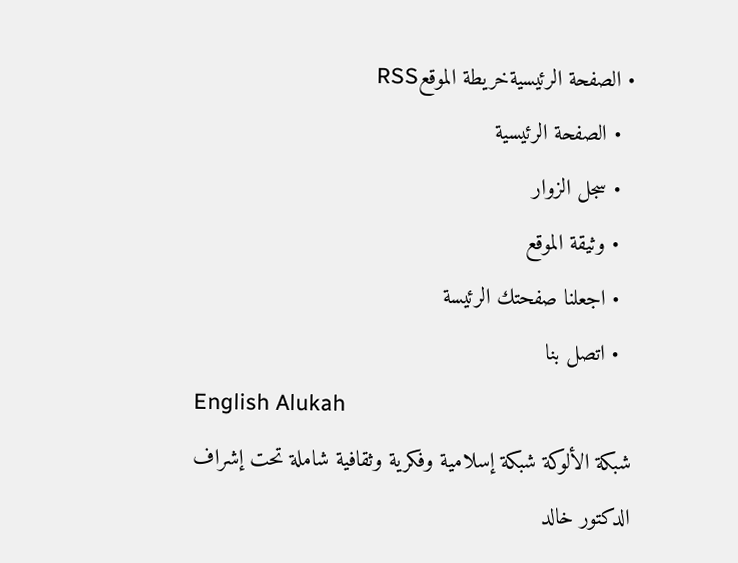• الصفحة الرئيسيةخريطة الموقعRSS
  • الصفحة الرئيسية
  • سجل الزوار
  • وثيقة الموقع
  • اجعلنا صفحتك الرئيسة
  • اتصل بنا
English Alukah
شبكة الألوكة شبكة إسلامية وفكرية وثقافية شاملة تحت إشراف الدكتور خالد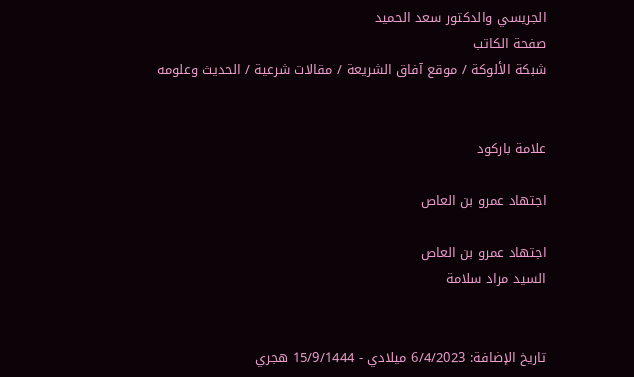الجريسي والدكتور سعد الحميد
صفحة الكاتب
شبكة الألوكة / موقع آفاق الشريعة / مقالات شرعية / الحديث وعلومه


علامة باركود

اجتهاد عمرو بن العاص

اجتهاد عمرو بن العاص
السيد مراد سلامة


تاريخ الإضافة: 6/4/2023 ميلادي - 15/9/1444 هجري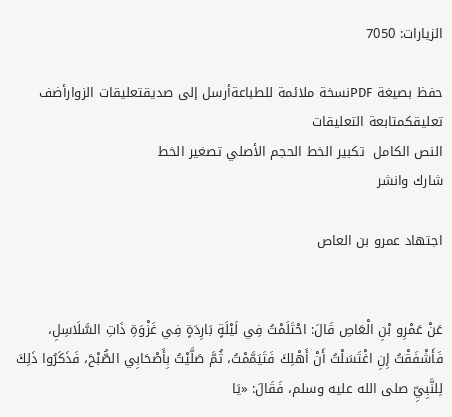الزيارات: 7050

حفظ بصيغة PDFنسخة ملائمة للطباعةأرسل إلى صديقتعليقات الزوارأضف تعليقكمتابعة التعليقات
النص الكامل  تكبير الخط الحجم الأصلي تصغير الخط
شارك وانشر

اجتهاد عمرو بن العاص


عَنْ عَمْرِو بْنِ الْعَاصِ قَالَ: احْتَلَمْتُ فِي لَيْلَةٍ بَارِدَةٍ فِي غَزْوَةِ ذَاتِ السَّلَاسِلِ، فَأَشْفَقْتُ إِنِ اغْتَسَلْتُ أَنْ أَهْلِكَ فَتَيَمَّمْتُ، ثُمَّ صَلَّيْتُ بِأَصْحَابِي الصُّبْحَ، فَذَكَرُوا ذَلِكَ لِلنَّبِيِّ صلى الله عليه وسلم، فَقَالَ: «يَا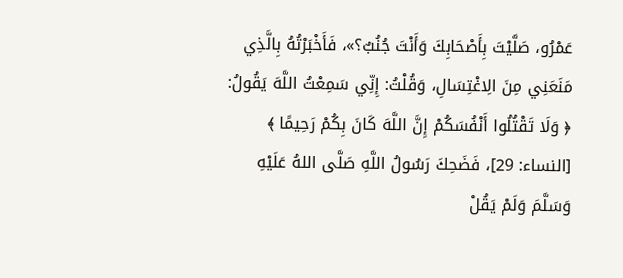عَمْرُو، ‌صَلَّيْتَ ‌بِأَصْحَابِكَ ‌وَأَنْتَ ‌جُنُبٌ؟»، فَأَخْبَرْتُهُ بِالَّذِي مَنَعَنِي مِنَ الِاغْتِسَالِ، وَقُلْتُ: إِنِّي سَمِعْتُ اللَّهَ يَقُولُ: ﴿ وَلَا تَقْتُلُوا أَنْفُسَكُمْ إِنَّ اللَّهَ كَانَ بِكُمْ رَحِيمًا ﴾ [النساء: 29]، فَضَحِكَ رَسُولُ اللَّهِ صَلَّى اللهُ عَلَيْهِ وَسَلَّمَ وَلَمْ يَقُلْ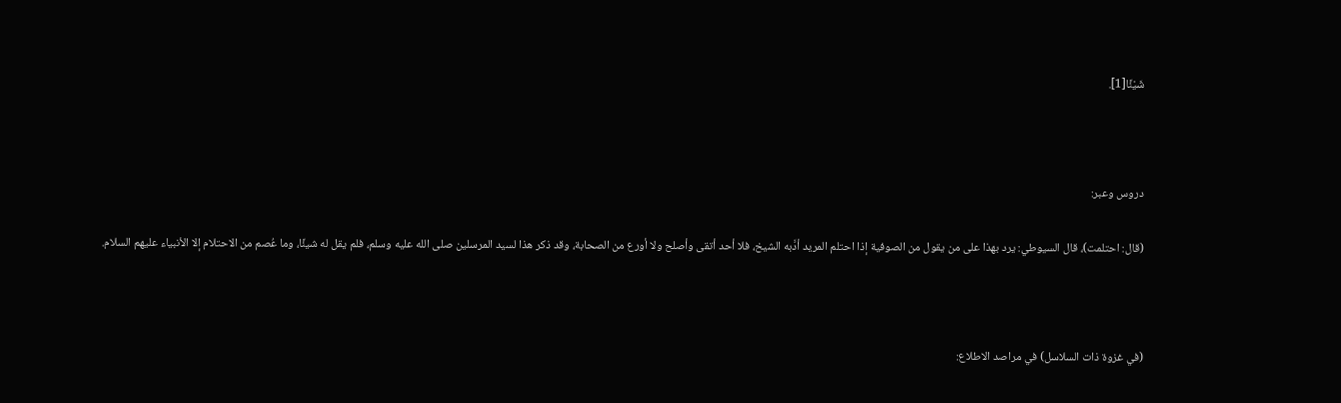شَيْئًا[1].



دروس وعبر:

(قال: احتلمت)، قال السيوطي: يرد بهذا على من يقول من الصوفية إذا احتلم المريد أدَّبه الشيخ، فلا أحد أتقى وأصلح ولا أورع من الصحابة، وقد ذكر هذا لسيد المرسلين صلى الله عليه وسلم، فلم يقل له شيئًا، وما عُصم من الاحتلام إلا الأنبياء عليهم السلام.



(في غزوة ذات السلاسل) في مراصد الاطلاع: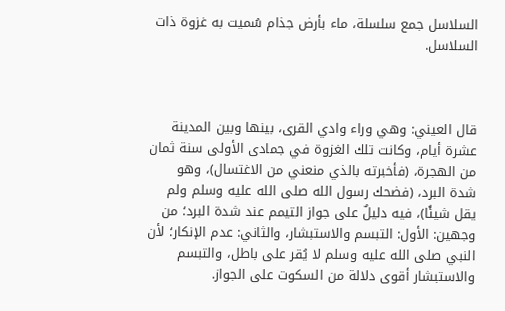السلاسل جمع سلسلة، ماء بأرض جذام سُميت به غزوة ذات السلاسل.



قال العيني: وهي وراء وادي القرى، بينها وبين المدينة عشرة أيام، وكانت تلك الغزوة في جمادى الأولى سنة ثمان من الهجرة، (فأخبرته بالذي منعني من الاغتسال)، وهو شدة البرد، (فضحك رسول الله صلى الله عليه وسلم ولم يقل شيئًا)، فيه دليلٌ على جواز التيمم عند شدة البرد؛ من وجهين: الأول: التبسم والاستبشار، والثاني: عدم الإنكار؛ لأن النبي صلى الله عليه وسلم لا يُقر على باطل، والتبسم والاستبشار أقوى دلالة من السكوت على الجواز.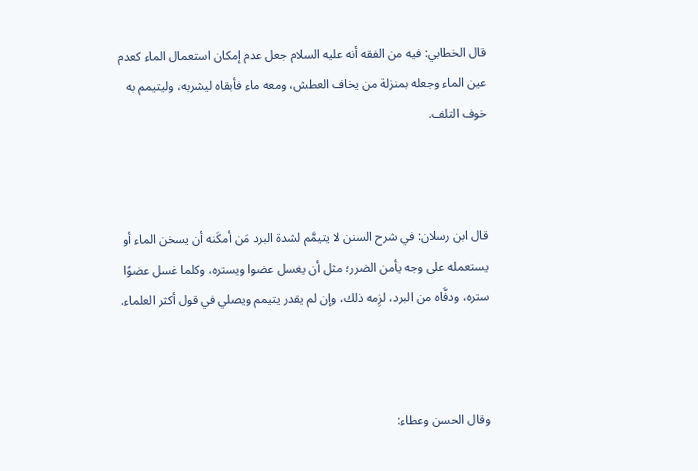قال الخطابي: فيه من الفقه أنه عليه السلام جعل عدم إمكان استعمال الماء كعدم عين الماء وجعله بمنزلة من يخاف العطش، ومعه ماء فأبقاه ليشربه، وليتيمم به خوف التلف.



قال ابن رسلان: في شرح السنن لا يتيمَّم لشدة البرد مَن أمكَنه أن يسخن الماء أو يستعمله على وجه يأمن الضرر؛ مثل أن يغسل عضوا ويستره، وكلما غسل عضوًا ستره، ودفَّاه من البرد، لزِمه ذلك، وإن لم يقدر يتيمم ويصلي في قول أكثر العلماء.



وقال الحسن وعطاء: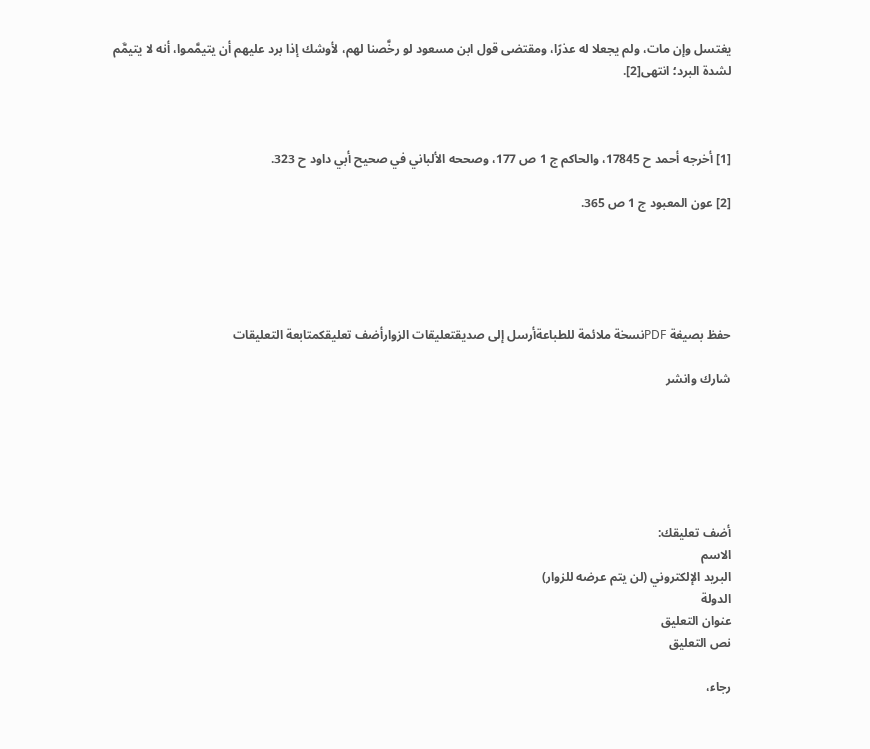يغتسل وإن مات، ولم يجعلا له عذرًا، ومقتضى قول ابن مسعود لو رخَّصنا لهم، لأوشك إذا برد عليهم أن يتيمَّموا، أنه لا يتيمَّم لشدة البرد؛ انتهى[2].



[1] أخرجه أحمد ح 17845، والحاكم ج 1 ص 177، وصححه الألباني في صحيح أبي داود ح 323.

[2] عون المعبود ج 1 ص 365.





حفظ بصيغة PDFنسخة ملائمة للطباعةأرسل إلى صديقتعليقات الزوارأضف تعليقكمتابعة التعليقات

شارك وانشر






أضف تعليقك:
الاسم
البريد الإلكتروني (لن يتم عرضه للزوار)
الدولة
عنوان التعليق
نص التعليق

رجاء،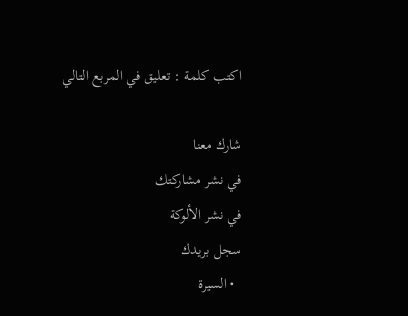اكتب كلمة : تعليق في المربع التالي

شارك معنا
في نشر مشاركتك
في نشر الألوكة
سجل بريدك
  • السيرة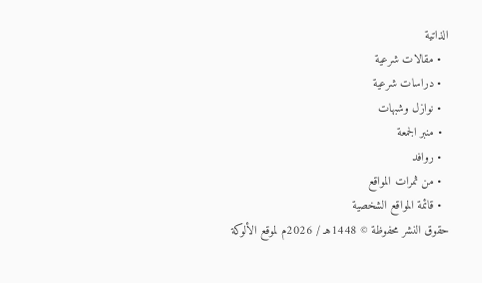الذاتية
  • مقالات شرعية
  • دراسات شرعية
  • نوازل وشبهات
  • منبر الجمعة
  • روافد
  • من ثمرات المواقع
  • قائمة المواقع الشخصية
حقوق النشر محفوظة © 1448هـ / 2026م لموقع الألوكة